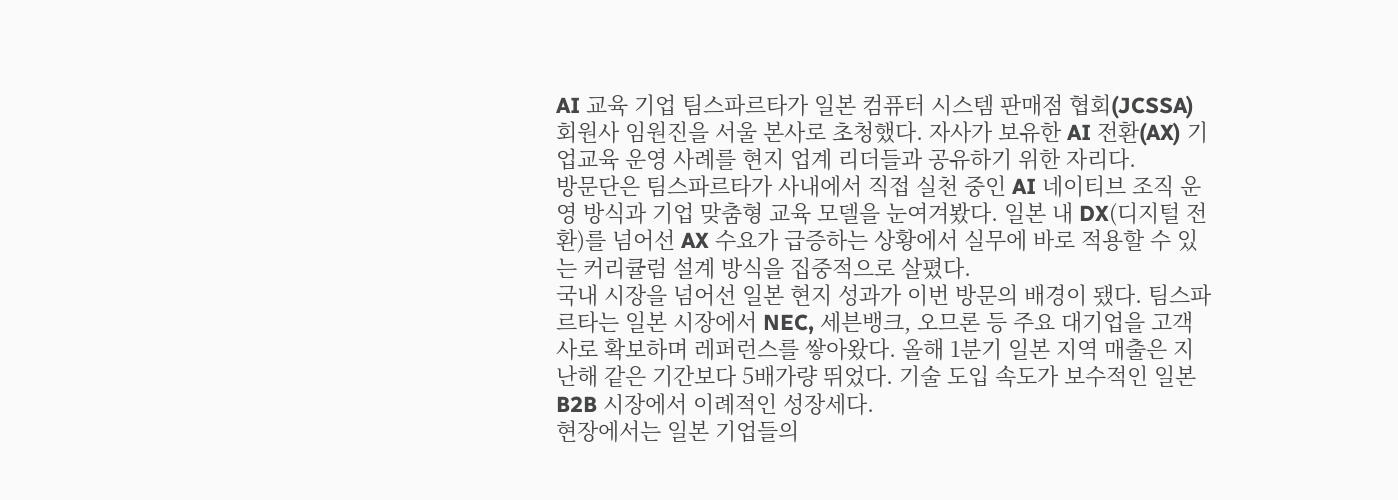AI 교육 기업 팀스파르타가 일본 컴퓨터 시스템 판매점 협회(JCSSA) 회원사 임원진을 서울 본사로 초청했다. 자사가 보유한 AI 전환(AX) 기업교육 운영 사례를 현지 업계 리더들과 공유하기 위한 자리다.
방문단은 팀스파르타가 사내에서 직접 실천 중인 AI 네이티브 조직 운영 방식과 기업 맞춤형 교육 모델을 눈여겨봤다. 일본 내 DX(디지털 전환)를 넘어선 AX 수요가 급증하는 상황에서 실무에 바로 적용할 수 있는 커리큘럼 설계 방식을 집중적으로 살폈다.
국내 시장을 넘어선 일본 현지 성과가 이번 방문의 배경이 됐다. 팀스파르타는 일본 시장에서 NEC, 세븐뱅크, 오므론 등 주요 대기업을 고객사로 확보하며 레퍼런스를 쌓아왔다. 올해 1분기 일본 지역 매출은 지난해 같은 기간보다 5배가량 뛰었다. 기술 도입 속도가 보수적인 일본 B2B 시장에서 이례적인 성장세다.
현장에서는 일본 기업들의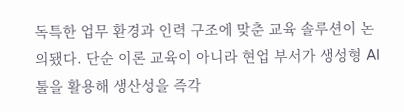독특한 업무 환경과 인력 구조에 맞춘 교육 솔루션이 논의됐다. 단순 이론 교육이 아니라 현업 부서가 생성형 AI 툴을 활용해 생산성을 즉각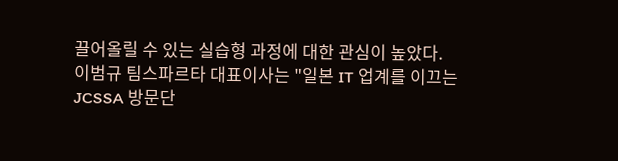끌어올릴 수 있는 실습형 과정에 대한 관심이 높았다.
이범규 팀스파르타 대표이사는 "일본 IT 업계를 이끄는 JCSSA 방문단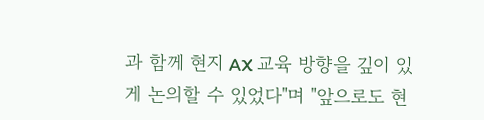과 함께 현지 AX 교육 방향을 깊이 있게 논의할 수 있었다"며 "앞으로도 현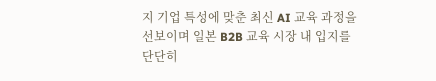지 기업 특성에 맞춘 최신 AI 교육 과정을 선보이며 일본 B2B 교육 시장 내 입지를 단단히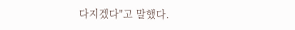다지겠다"고 말했다.